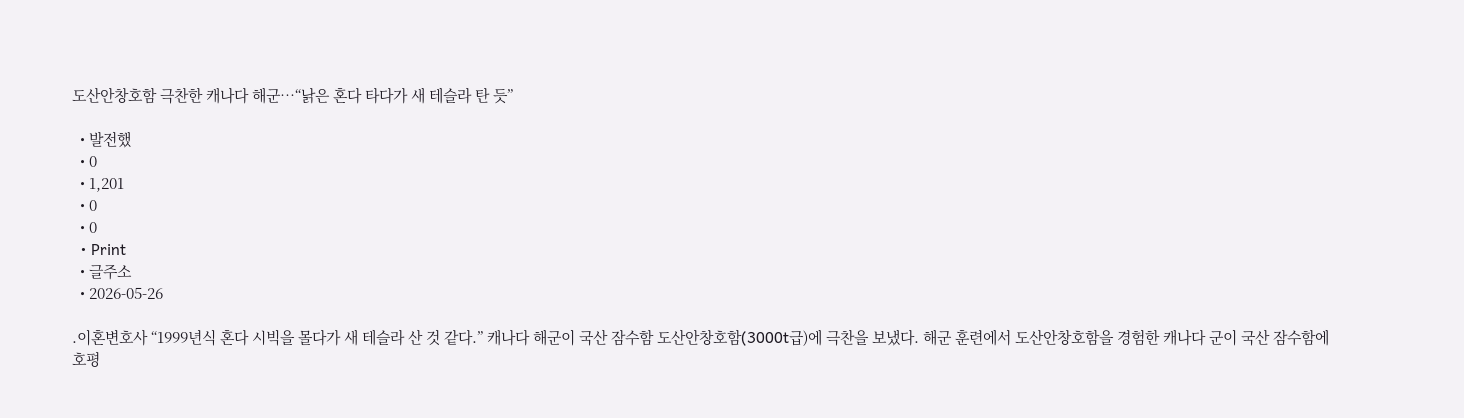도산안창호함 극찬한 캐나다 해군…“낡은 혼다 타다가 새 테슬라 탄 듯”

  • 발전했
  • 0
  • 1,201
  • 0
  • 0
  • Print
  • 글주소
  • 2026-05-26

.이혼변호사 “1999년식 혼다 시빅을 몰다가 새 테슬라 산 것 같다.” 캐나다 해군이 국산 잠수함 도산안창호함(3000t급)에 극찬을 보냈다. 해군 훈련에서 도산안창호함을 경험한 캐나다 군이 국산 잠수함에 호평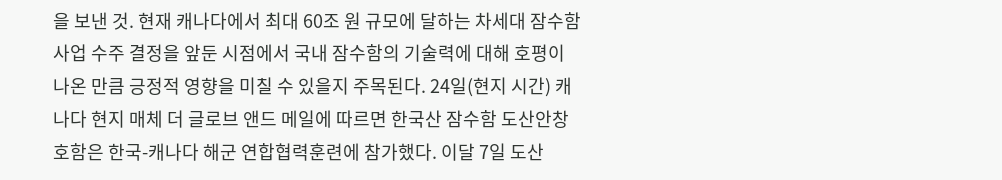을 보낸 것. 현재 캐나다에서 최대 60조 원 규모에 달하는 차세대 잠수함 사업 수주 결정을 앞둔 시점에서 국내 잠수함의 기술력에 대해 호평이 나온 만큼 긍정적 영향을 미칠 수 있을지 주목된다. 24일(현지 시간) 캐나다 현지 매체 더 글로브 앤드 메일에 따르면 한국산 잠수함 도산안창호함은 한국-캐나다 해군 연합협력훈련에 참가했다. 이달 7일 도산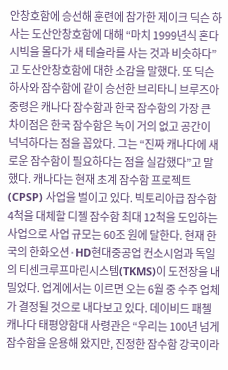안창호함에 승선해 훈련에 참가한 제이크 딕슨 하사는 도산안창호함에 대해 “마치 1999년식 혼다 시빅을 몰다가 새 테슬라를 사는 것과 비슷하다”고 도산안창호함에 대한 소감을 말했다. 또 딕슨 하사와 잠수함에 같이 승선한 브리타니 브루즈아 중령은 캐나다 잠수함과 한국 잠수함의 가장 큰 차이점은 한국 잠수함은 녹이 거의 없고 공간이 넉넉하다는 점을 꼽았다. 그는 “진짜 캐나다에 새로운 잠수함이 필요하다는 점을 실감했다”고 말했다. 캐나다는 현재 초계 잠수함 프로젝트(CPSP) 사업을 벌이고 있다. 빅토리아급 잠수함 4척을 대체할 디젤 잠수함 최대 12척을 도입하는 사업으로 사업 규모는 60조 원에 달한다. 현재 한국의 한화오션·HD현대중공업 컨소시엄과 독일의 티센크루프마린시스템(TKMS)이 도전장을 내밀었다. 업계에서는 이르면 오는 6월 중 수주 업체가 결정될 것으로 내다보고 있다. 데이비드 패첼 캐나다 태평양함대 사령관은 “우리는 100년 넘게 잠수함을 운용해 왔지만, 진정한 잠수함 강국이라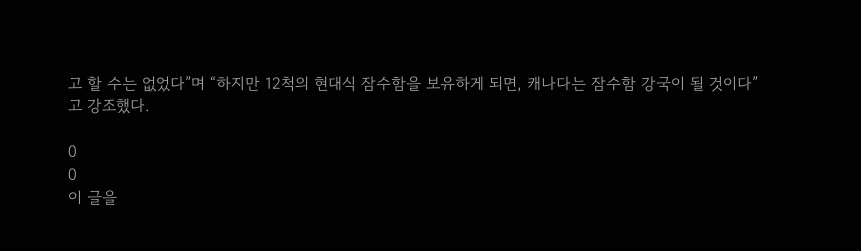고 할 수는 없었다”며 “하지만 12척의 현대식 잠수함을 보유하게 되면, 캐나다는 잠수함 강국이 될 것이다”고 강조했다.

0
0
이 글을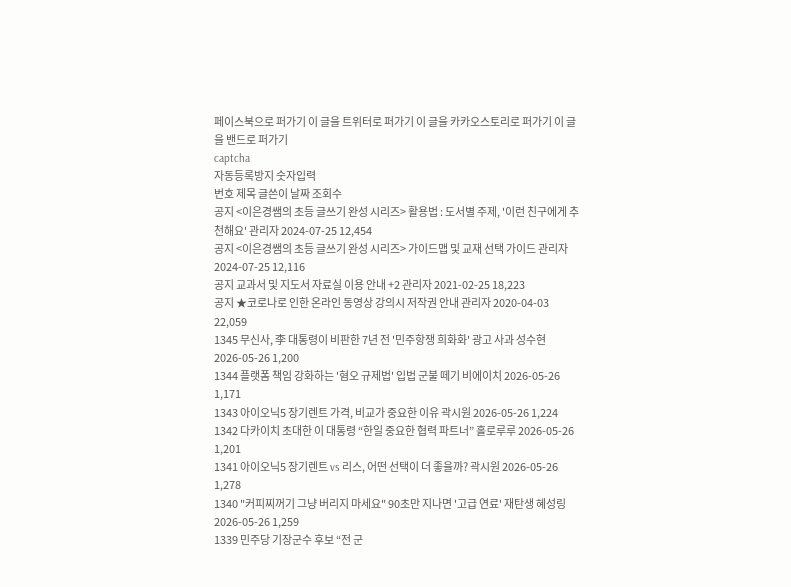페이스북으로 퍼가기 이 글을 트위터로 퍼가기 이 글을 카카오스토리로 퍼가기 이 글을 밴드로 퍼가기
captcha
자동등록방지 숫자입력
번호 제목 글쓴이 날짜 조회수
공지 <이은경쌤의 초등 글쓰기 완성 시리즈> 활용법 : 도서별 주제, '이런 친구에게 추천해요' 관리자 2024-07-25 12,454
공지 <이은경쌤의 초등 글쓰기 완성 시리즈> 가이드맵 및 교재 선택 가이드 관리자 2024-07-25 12,116
공지 교과서 및 지도서 자료실 이용 안내 +2 관리자 2021-02-25 18,223
공지 ★코로나로 인한 온라인 동영상 강의시 저작권 안내 관리자 2020-04-03 22,059
1345 무신사, 李 대통령이 비판한 7년 전 '민주항쟁 희화화' 광고 사과 성수현 2026-05-26 1,200
1344 플랫폼 책임 강화하는 '혐오 규제법' 입법 군불 떼기 비에이치 2026-05-26 1,171
1343 아이오닉5 장기렌트 가격, 비교가 중요한 이유 곽시원 2026-05-26 1,224
1342 다카이치 초대한 이 대통령 “한일 중요한 협력 파트너” 홀로루루 2026-05-26 1,201
1341 아이오닉5 장기렌트 vs 리스, 어떤 선택이 더 좋을까? 곽시원 2026-05-26 1,278
1340 "커피찌꺼기 그냥 버리지 마세요" 90초만 지나면 '고급 연료' 재탄생 혜성링 2026-05-26 1,259
1339 민주당 기장군수 후보 “전 군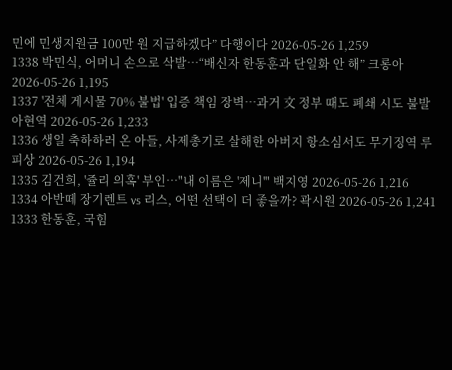민에 민생지원금 100만 원 지급하겠다” 다행이다 2026-05-26 1,259
1338 박민식, 어머니 손으로 삭발…“배신자 한동훈과 단일화 안 해” 크롱아 2026-05-26 1,195
1337 '전체 게시물 70% 불법' 입증 책임 장벽…과거 文 정부 때도 폐쇄 시도 불발 아현역 2026-05-26 1,233
1336 생일 축하하러 온 아들, 사제총기로 살해한 아버지 항소심서도 무기징역 루피상 2026-05-26 1,194
1335 김건희, '쥴리 의혹' 부인…"내 이름은 '제니'" 백지영 2026-05-26 1,216
1334 아반떼 장기렌트 vs 리스, 어떤 선택이 더 좋을까? 곽시원 2026-05-26 1,241
1333 한동훈, 국힘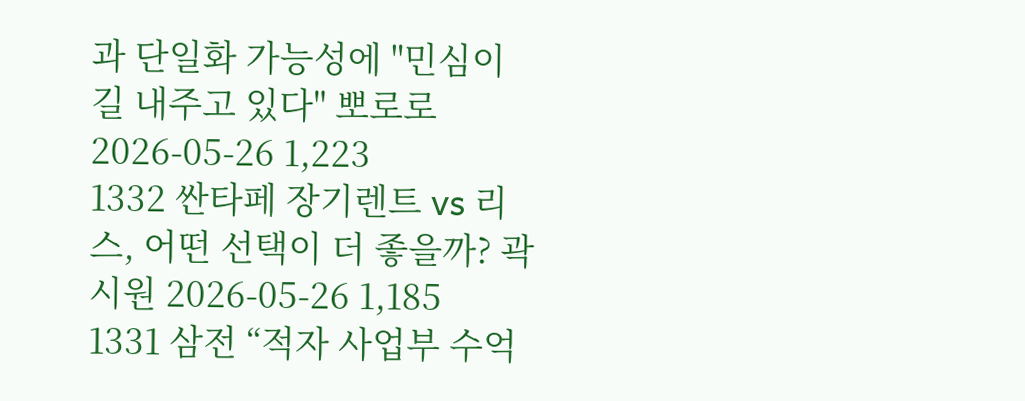과 단일화 가능성에 "민심이 길 내주고 있다" 뽀로로 2026-05-26 1,223
1332 싼타페 장기렌트 vs 리스, 어떤 선택이 더 좋을까? 곽시원 2026-05-26 1,185
1331 삼전 “적자 사업부 수억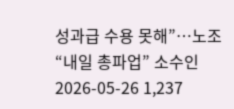성과급 수용 못해”…노조 “내일 총파업” 소수인 2026-05-26 1,237